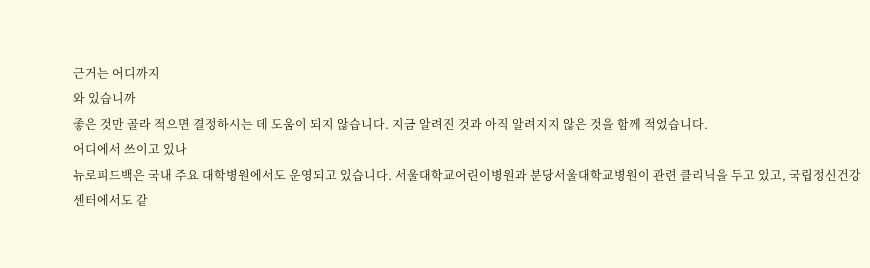근거는 어디까지
와 있습니까
좋은 것만 골라 적으면 결정하시는 데 도움이 되지 않습니다. 지금 알려진 것과 아직 알려지지 않은 것을 함께 적었습니다.
어디에서 쓰이고 있나
뉴로피드백은 국내 주요 대학병원에서도 운영되고 있습니다. 서울대학교어린이병원과 분당서울대학교병원이 관련 클리닉을 두고 있고, 국립정신건강센터에서도 같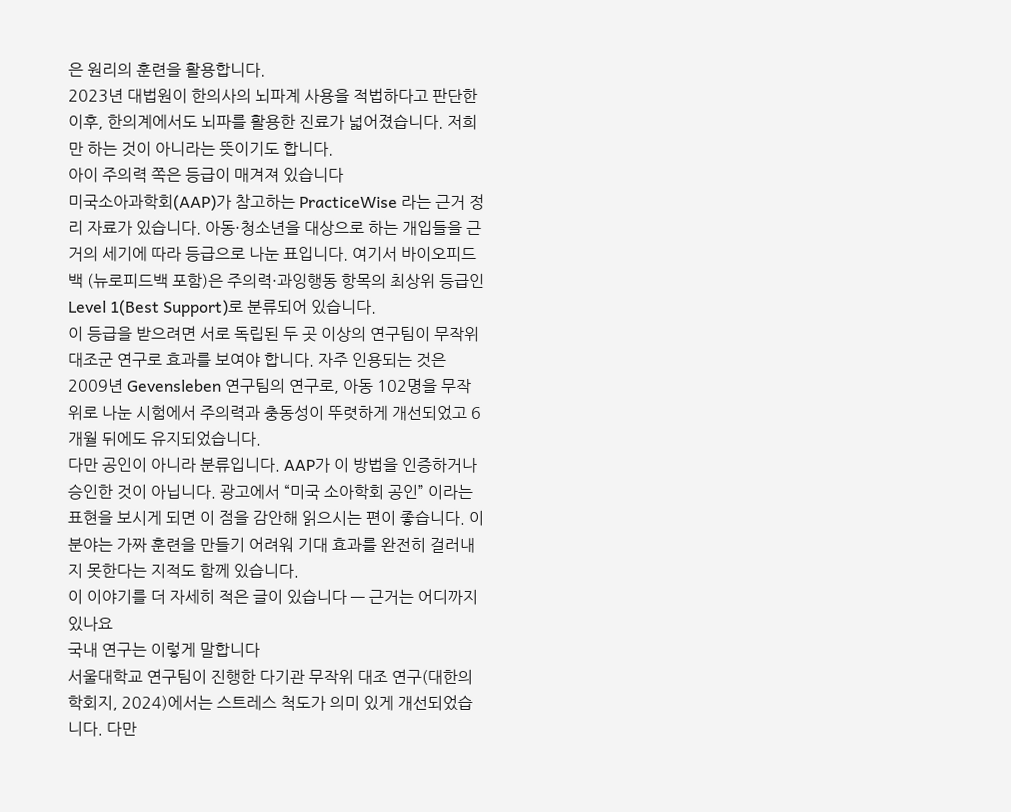은 원리의 훈련을 활용합니다.
2023년 대법원이 한의사의 뇌파계 사용을 적법하다고 판단한 이후, 한의계에서도 뇌파를 활용한 진료가 넓어졌습니다. 저희만 하는 것이 아니라는 뜻이기도 합니다.
아이 주의력 쪽은 등급이 매겨져 있습니다
미국소아과학회(AAP)가 참고하는 PracticeWise 라는 근거 정리 자료가 있습니다. 아동·청소년을 대상으로 하는 개입들을 근거의 세기에 따라 등급으로 나눈 표입니다. 여기서 바이오피드백 (뉴로피드백 포함)은 주의력·과잉행동 항목의 최상위 등급인 Level 1(Best Support)로 분류되어 있습니다.
이 등급을 받으려면 서로 독립된 두 곳 이상의 연구팀이 무작위 대조군 연구로 효과를 보여야 합니다. 자주 인용되는 것은 2009년 Gevensleben 연구팀의 연구로, 아동 102명을 무작위로 나눈 시험에서 주의력과 충동성이 뚜렷하게 개선되었고 6개월 뒤에도 유지되었습니다.
다만 공인이 아니라 분류입니다. AAP가 이 방법을 인증하거나 승인한 것이 아닙니다. 광고에서 “미국 소아학회 공인” 이라는 표현을 보시게 되면 이 점을 감안해 읽으시는 편이 좋습니다. 이 분야는 가짜 훈련을 만들기 어려워 기대 효과를 완전히 걸러내지 못한다는 지적도 함께 있습니다.
이 이야기를 더 자세히 적은 글이 있습니다 — 근거는 어디까지 있나요
국내 연구는 이렇게 말합니다
서울대학교 연구팀이 진행한 다기관 무작위 대조 연구(대한의학회지, 2024)에서는 스트레스 척도가 의미 있게 개선되었습니다. 다만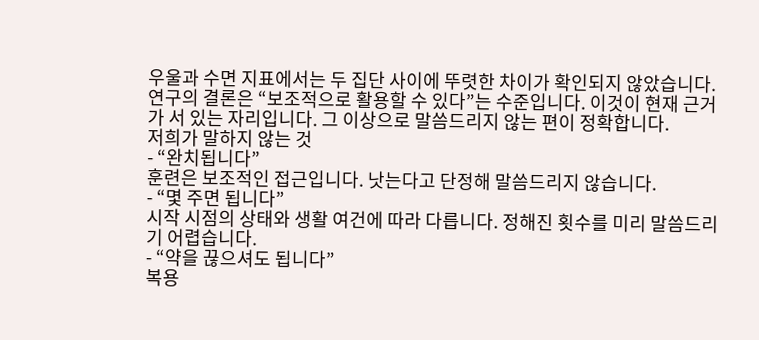우울과 수면 지표에서는 두 집단 사이에 뚜렷한 차이가 확인되지 않았습니다.
연구의 결론은 “보조적으로 활용할 수 있다”는 수준입니다. 이것이 현재 근거가 서 있는 자리입니다. 그 이상으로 말씀드리지 않는 편이 정확합니다.
저희가 말하지 않는 것
- “완치됩니다”
훈련은 보조적인 접근입니다. 낫는다고 단정해 말씀드리지 않습니다.
- “몇 주면 됩니다”
시작 시점의 상태와 생활 여건에 따라 다릅니다. 정해진 횟수를 미리 말씀드리기 어렵습니다.
- “약을 끊으셔도 됩니다”
복용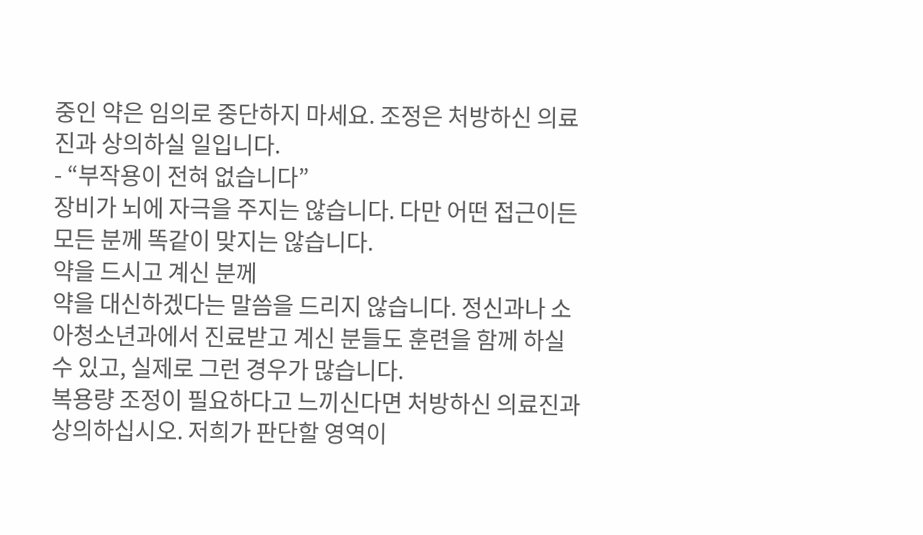중인 약은 임의로 중단하지 마세요. 조정은 처방하신 의료진과 상의하실 일입니다.
- “부작용이 전혀 없습니다”
장비가 뇌에 자극을 주지는 않습니다. 다만 어떤 접근이든 모든 분께 똑같이 맞지는 않습니다.
약을 드시고 계신 분께
약을 대신하겠다는 말씀을 드리지 않습니다. 정신과나 소아청소년과에서 진료받고 계신 분들도 훈련을 함께 하실 수 있고, 실제로 그런 경우가 많습니다.
복용량 조정이 필요하다고 느끼신다면 처방하신 의료진과 상의하십시오. 저희가 판단할 영역이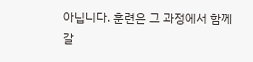아닙니다. 훈련은 그 과정에서 함께 갈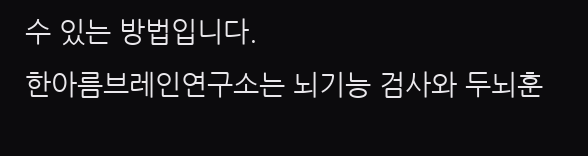수 있는 방법입니다.
한아름브레인연구소는 뇌기능 검사와 두뇌훈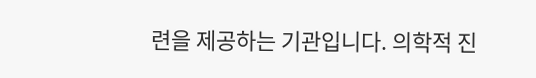련을 제공하는 기관입니다. 의학적 진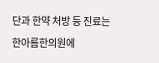단과 한약 처방 등 진료는 한아름한의원에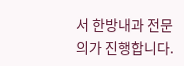서 한방내과 전문의가 진행합니다.